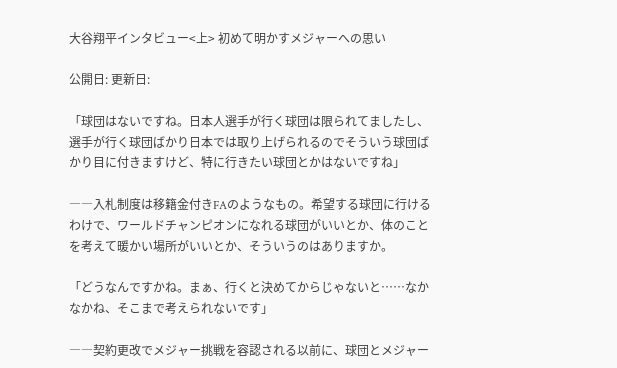大谷翔平インタビュー<上> 初めて明かすメジャーへの思い

公開日: 更新日:

「球団はないですね。日本人選手が行く球団は限られてましたし、選手が行く球団ばかり日本では取り上げられるのでそういう球団ばかり目に付きますけど、特に行きたい球団とかはないですね」

――入札制度は移籍金付きFAのようなもの。希望する球団に行けるわけで、ワールドチャンピオンになれる球団がいいとか、体のことを考えて暖かい場所がいいとか、そういうのはありますか。

「どうなんですかね。まぁ、行くと決めてからじゃないと……なかなかね、そこまで考えられないです」

――契約更改でメジャー挑戦を容認される以前に、球団とメジャー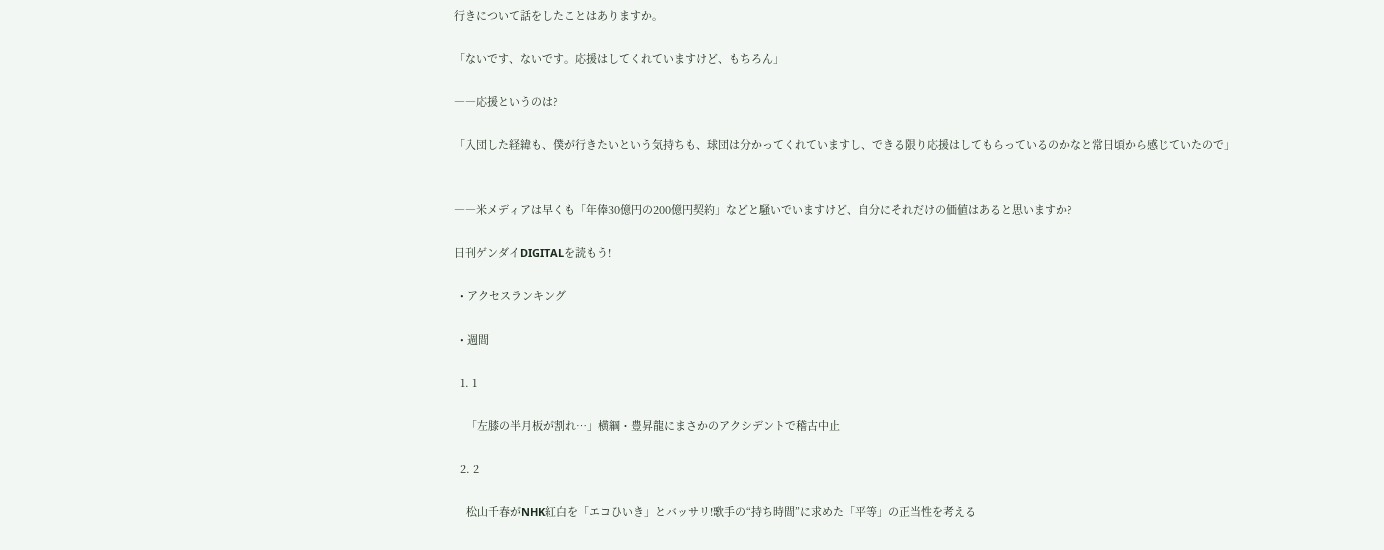行きについて話をしたことはありますか。

「ないです、ないです。応援はしてくれていますけど、もちろん」

――応援というのは?

「入団した経緯も、僕が行きたいという気持ちも、球団は分かってくれていますし、できる限り応援はしてもらっているのかなと常日頃から感じていたので」


――米メディアは早くも「年俸30億円の200億円契約」などと騒いでいますけど、自分にそれだけの価値はあると思いますか?

日刊ゲンダイDIGITALを読もう!

  • アクセスランキング

  • 週間

  1. 1

    「左膝の半月板が割れ…」横綱・豊昇龍にまさかのアクシデントで稽古中止

  2. 2

    松山千春がNHK紅白を「エコひいき」とバッサリ!歌手の“持ち時間”に求めた「平等」の正当性を考える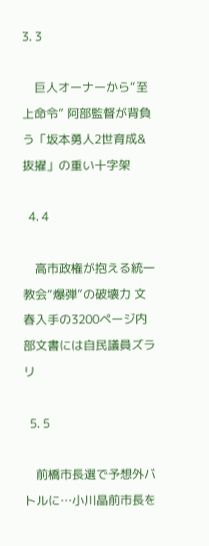3. 3

    巨人オーナーから“至上命令” 阿部監督が背負う「坂本勇人2世育成&抜擢」の重い十字架

  4. 4

    高市政権が抱える統一教会“爆弾”の破壊力 文春入手の3200ページ内部文書には自民議員ズラリ

  5. 5

    前橋市長選で予想外バトルに…小川晶前市長を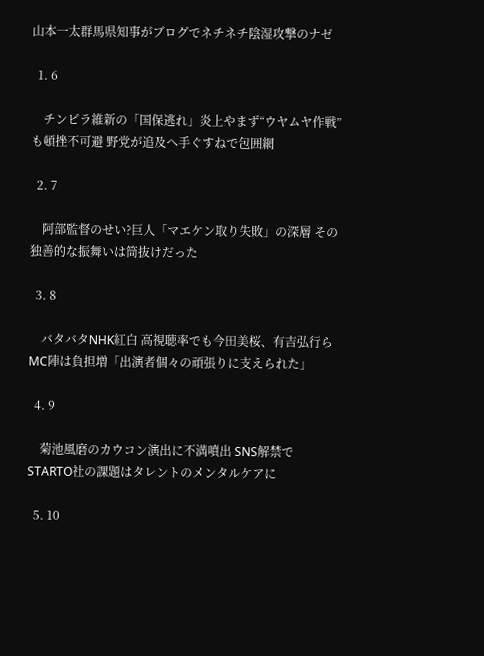山本一太群馬県知事がブログでネチネチ陰湿攻撃のナゼ

  1. 6

    チンピラ維新の「国保逃れ」炎上やまず“ウヤムヤ作戦”も頓挫不可避 野党が追及へ手ぐすねで包囲網

  2. 7

    阿部監督のせい?巨人「マエケン取り失敗」の深層 その独善的な振舞いは筒抜けだった

  3. 8

    バタバタNHK紅白 高視聴率でも今田美桜、有吉弘行らMC陣は負担増「出演者個々の頑張りに支えられた」

  4. 9

    菊池風磨のカウコン演出に不満噴出 SNS解禁でSTARTO社の課題はタレントのメンタルケアに

  5. 10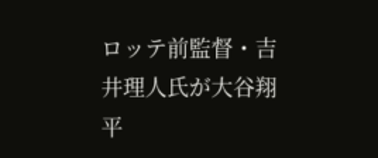ロッテ前監督・吉井理人氏が大谷翔平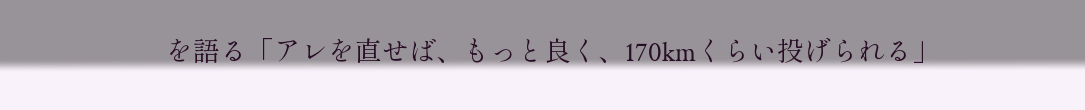を語る「アレを直せば、もっと良く、170kmくらい投げられる」